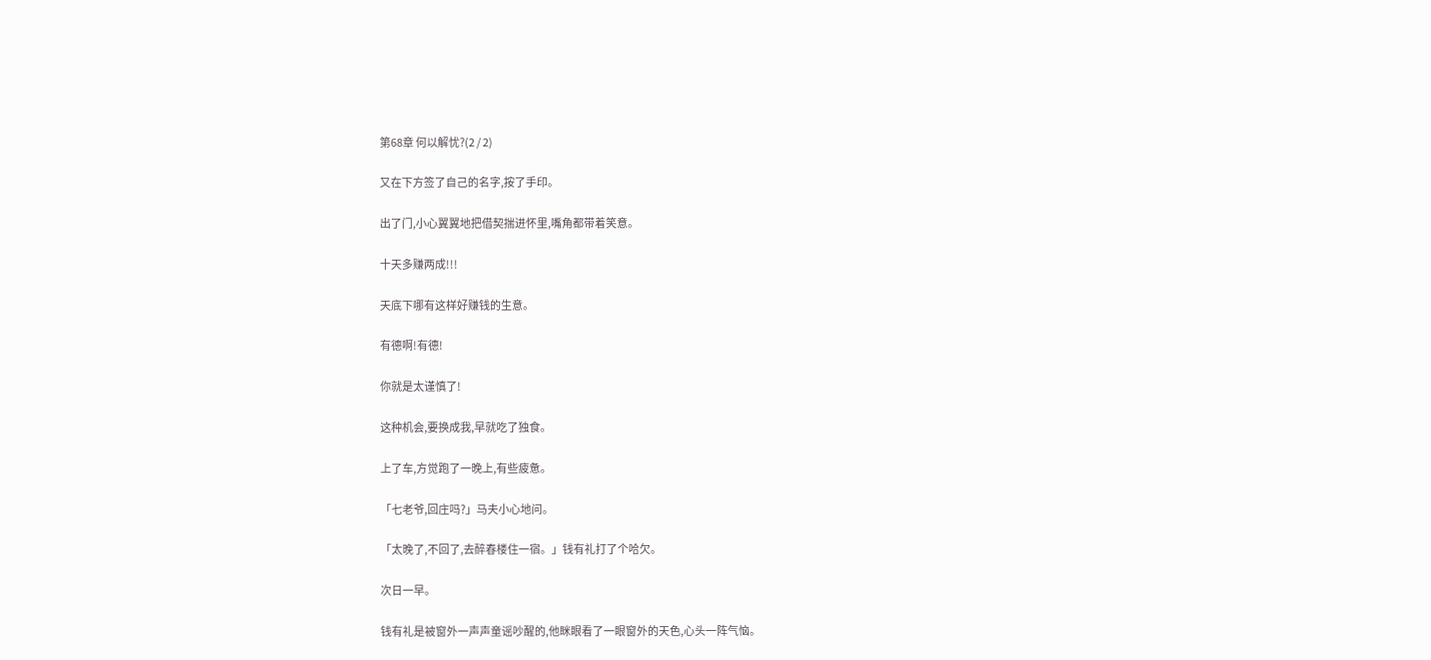第68章 何以解忧?(2 / 2)

又在下方签了自己的名字,按了手印。

出了门,小心翼翼地把借契揣进怀里,嘴角都带着笑意。

十天多赚两成!!!

天底下哪有这样好赚钱的生意。

有德啊!有德!

你就是太谨慎了!

这种机会,要换成我,早就吃了独食。

上了车,方觉跑了一晚上,有些疲惫。

「七老爷,回庄吗?」马夫小心地问。

「太晚了,不回了,去醉春楼住一宿。」钱有礼打了个哈欠。

次日一早。

钱有礼是被窗外一声声童谣吵醒的,他眯眼看了一眼窗外的天色,心头一阵气恼。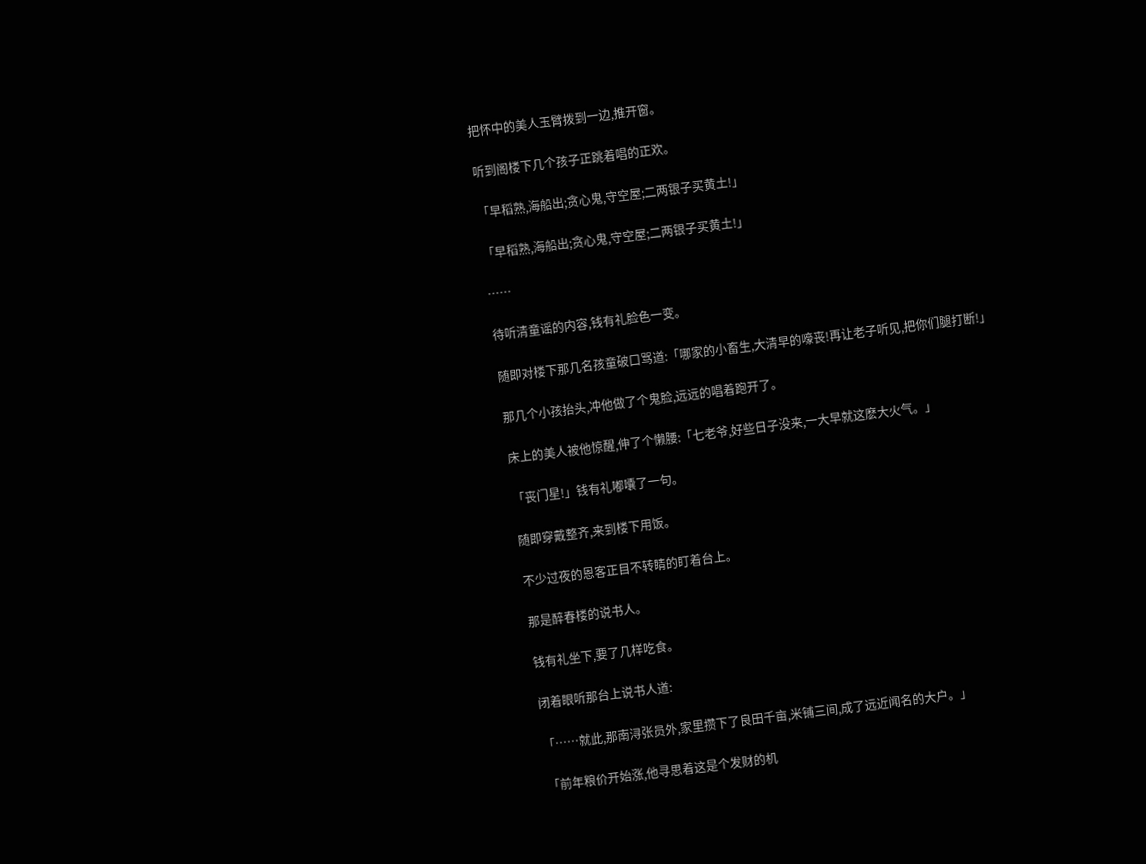把怀中的美人玉臂拨到一边,推开窗。

听到阁楼下几个孩子正跳着唱的正欢。

「早稻熟,海船出;贪心鬼,守空屋;二两银子买黄土!」

「早稻熟,海船出;贪心鬼,守空屋;二两银子买黄土!」

……

待听清童谣的内容,钱有礼脸色一变。

随即对楼下那几名孩童破口骂道:「哪家的小畜生,大清早的嚎丧!再让老子听见,把你们腿打断!」

那几个小孩抬头,冲他做了个鬼脸,远远的唱着跑开了。

床上的美人被他惊醒,伸了个懒腰:「七老爷,好些日子没来,一大早就这麽大火气。」

「丧门星!」钱有礼嘟囔了一句。

随即穿戴整齐,来到楼下用饭。

不少过夜的恩客正目不转睛的盯着台上。

那是醉春楼的说书人。

钱有礼坐下,要了几样吃食。

闭着眼听那台上说书人道:

「……就此,那南浔张员外,家里攒下了良田千亩,米铺三间,成了远近闻名的大户。」

「前年粮价开始涨,他寻思着这是个发财的机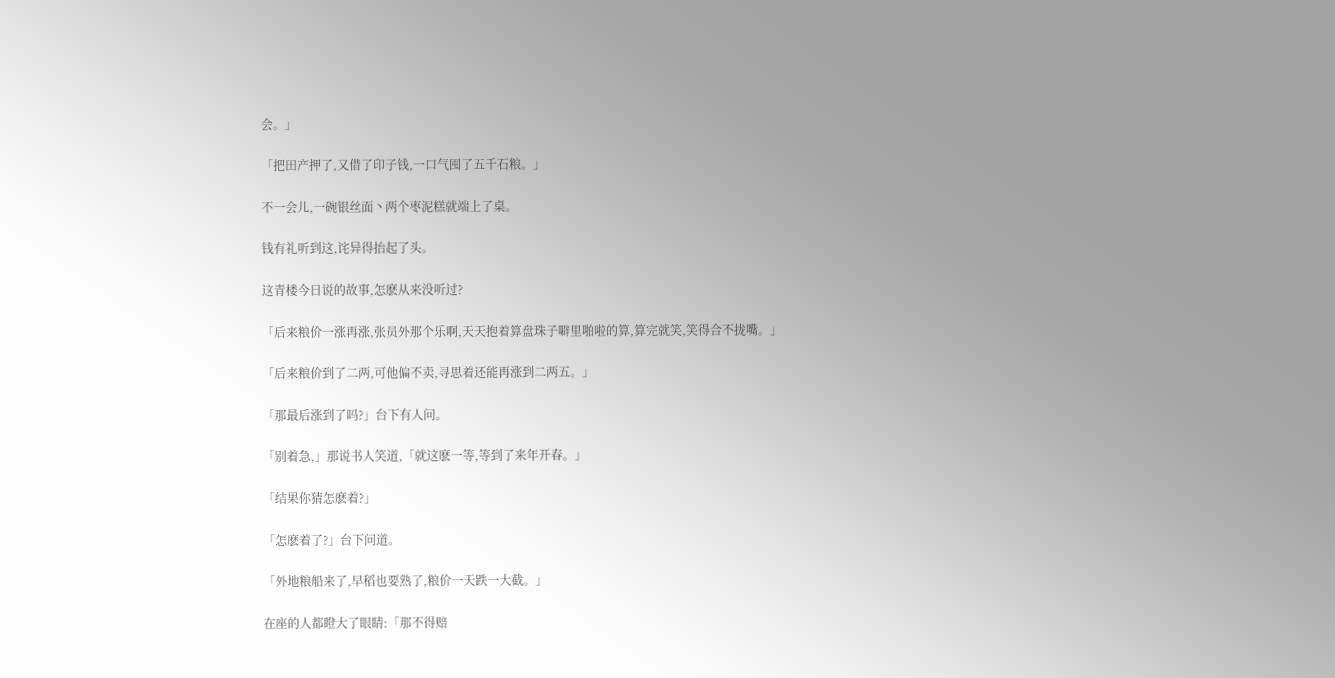会。」

「把田产押了,又借了印子钱,一口气囤了五千石粮。」

不一会儿,一碗银丝面丶两个枣泥糕就端上了桌。

钱有礼听到这,诧异得抬起了头。

这青楼今日说的故事,怎麽从来没听过?

「后来粮价一涨再涨,张员外那个乐啊,天天抱着算盘珠子噼里啪啦的算,算完就笑,笑得合不拢嘴。」

「后来粮价到了二两,可他偏不卖,寻思着还能再涨到二两五。」

「那最后涨到了吗?」台下有人问。

「别着急,」那说书人笑道,「就这麽一等,等到了来年开春。」

「结果你猜怎麽着?」

「怎麽着了?」台下问道。

「外地粮船来了,早稻也要熟了,粮价一天跌一大截。」

在座的人都瞪大了眼睛:「那不得赔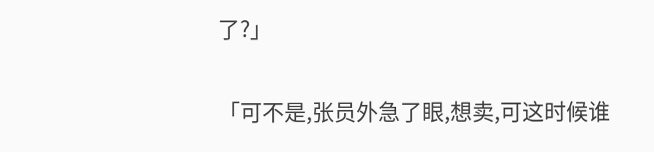了?」

「可不是,张员外急了眼,想卖,可这时候谁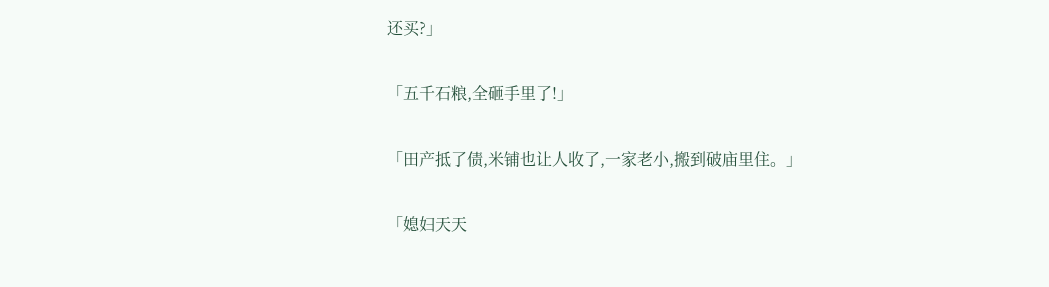还买?」

「五千石粮,全砸手里了!」

「田产抵了债,米铺也让人收了,一家老小,搬到破庙里住。」

「媳妇天天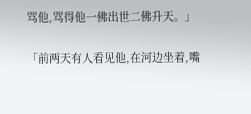骂他,骂得他一佛出世二佛升天。」

「前两天有人看见他,在河边坐着,嘴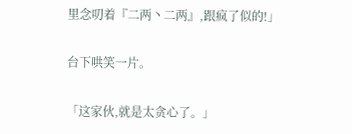里念叨着『二两丶二两』,跟疯了似的!」

台下哄笑一片。

「这家伙,就是太贪心了。」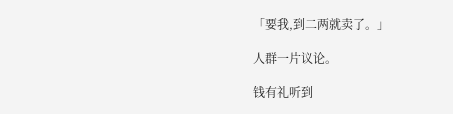「要我,到二两就卖了。」

人群一片议论。

钱有礼听到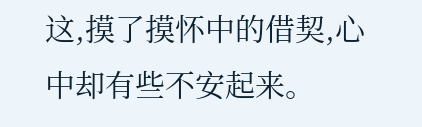这,摸了摸怀中的借契,心中却有些不安起来。